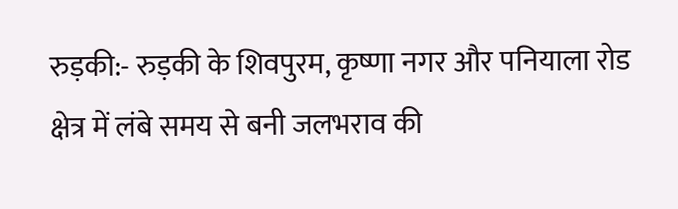रुड़की:- रुड़की के शिवपुरम, कृष्णा नगर और पनियाला रोड क्षेत्र में लंबे समय से बनी जलभराव की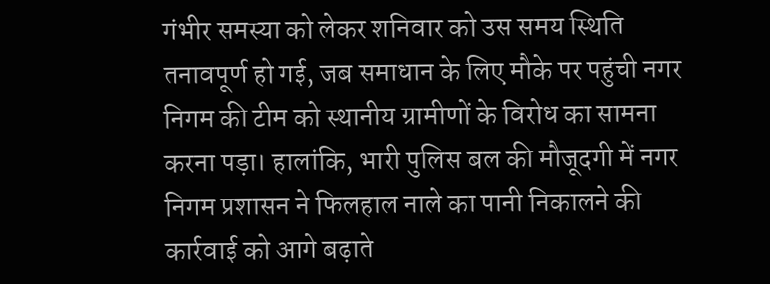गंभीर समस्या को लेकर शनिवार को उस समय स्थिति तनावपूर्ण हो गई, जब समाधान के लिए मौके पर पहुंची नगर निगम की टीम को स्थानीय ग्रामीणों के विरोध का सामना करना पड़ा। हालांकि, भारी पुलिस बल की मौजूदगी में नगर निगम प्रशासन ने फिलहाल नाले का पानी निकालने की कार्रवाई को आगे बढ़ाते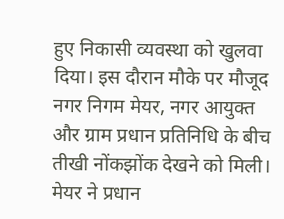हुए निकासी व्यवस्था को खुलवा दिया। इस दौरान मौके पर मौजूद नगर निगम मेयर, नगर आयुक्त और ग्राम प्रधान प्रतिनिधि के बीच तीखी नोंकझोंक देखने को मिली। मेयर ने प्रधान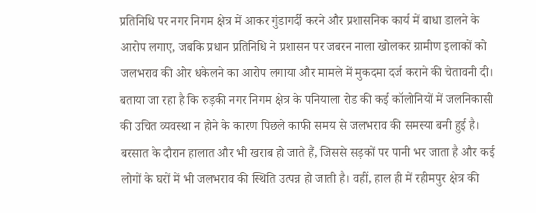प्रतिनिधि पर नगर निगम क्षेत्र में आकर गुंडागर्दी करने और प्रशासनिक कार्य में बाधा डालने के आरोप लगाए, जबकि प्रधान प्रतिनिधि ने प्रशासन पर जबरन नाला खोलकर ग्रामीण इलाकों को जलभराव की ओर धकेलने का आरोप लगाया और मामले में मुकदमा दर्ज कराने की चेतावनी दी।
बताया जा रहा है कि रुड़की नगर निगम क्षेत्र के पनियाला रोड की कई कॉलोनियों में जलनिकासी की उचित व्यवस्था न होने के कारण पिछले काफी समय से जलभराव की समस्या बनी हुई है। बरसात के दौरान हालात और भी खराब हो जाते हैं, जिससे सड़कों पर पानी भर जाता है और कई लोगों के घरों में भी जलभराव की स्थिति उत्पन्न हो जाती है। वहीं, हाल ही में रहीमपुर क्षेत्र की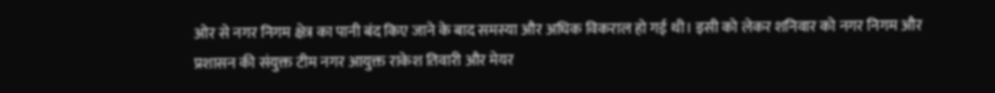ओर से नगर निगम क्षेत्र का पानी बंद किए जाने के बाद समस्या और अधिक विकराल हो गई थी। इसी को लेकर शनिवार को नगर निगम और प्रशासन की संयुक्त टीम नगर आयुक्त राकेश तिवारी और मेयर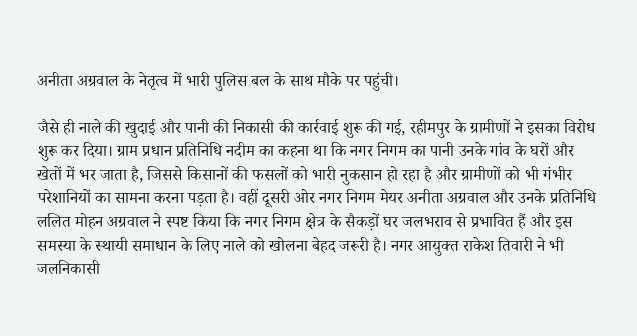अनीता अग्रवाल के नेतृत्व में भारी पुलिस बल के साथ मौके पर पहुंची।

जैसे ही नाले की खुदाई और पानी की निकासी की कार्रवाई शुरू की गई, रहीमपुर के ग्रामीणों ने इसका विरोध शुरू कर दिया। ग्राम प्रधान प्रतिनिधि नदीम का कहना था कि नगर निगम का पानी उनके गांव के घरों और खेतों में भर जाता है, जिससे किसानों की फसलों को भारी नुकसान हो रहा है और ग्रामीणों को भी गंभीर परेशानियों का सामना करना पड़ता है। वहीं दूसरी ओर नगर निगम मेयर अनीता अग्रवाल और उनके प्रतिनिधि ललित मोहन अग्रवाल ने स्पष्ट किया कि नगर निगम क्षेत्र के सैकड़ों घर जलभराव से प्रभावित हैं और इस समस्या के स्थायी समाधान के लिए नाले को खोलना बेहद जरूरी है। नगर आयुक्त राकेश तिवारी ने भी जलनिकासी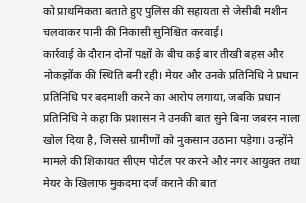को प्राथमिकता बताते हुए पुलिस की सहायता से जेसीबी मशीन चलवाकर पानी की निकासी सुनिश्चित करवाई।
कार्रवाई के दौरान दोनों पक्षों के बीच कई बार तीखी बहस और नोकझोंक की स्थिति बनी रही। मेयर और उनके प्रतिनिधि ने प्रधान प्रतिनिधि पर बदमाशी करने का आरोप लगाया, जबकि प्रधान प्रतिनिधि ने कहा कि प्रशासन ने उनकी बात सुने बिना जबरन नाला खोल दिया है, जिससे ग्रामीणों को नुकसान उठाना पड़ेगा। उन्होंने मामले की शिकायत सीएम पोर्टल पर करने और नगर आयुक्त तथा मेयर के खिलाफ मुकदमा दर्ज कराने की बात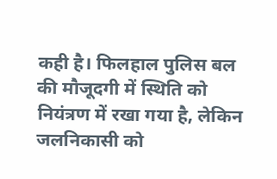कही है। फिलहाल पुलिस बल की मौजूदगी में स्थिति को नियंत्रण में रखा गया है, लेकिन जलनिकासी को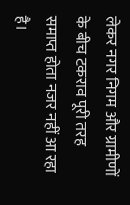लेकर नगर निगम और ग्रामीणों के बीच टकराव पूरी तरह समाप्त होता नजर नहीं आ रहा है।